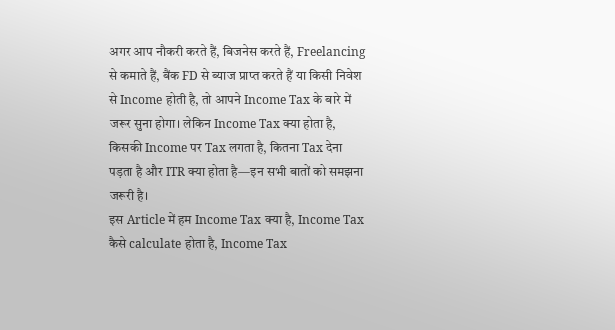अगर आप नौकरी करते हैं, बिजनेस करते हैं, Freelancing से कमाते हैं, बैंक FD से ब्याज प्राप्त करते हैं या किसी निवेश से Income होती है, तो आपने Income Tax के बारे में जरूर सुना होगा। लेकिन Income Tax क्या होता है, किसकी Income पर Tax लगता है, कितना Tax देना पड़ता है और ITR क्या होता है—इन सभी बातों को समझना जरूरी है।
इस Article में हम Income Tax क्या है, Income Tax कैसे calculate होता है, Income Tax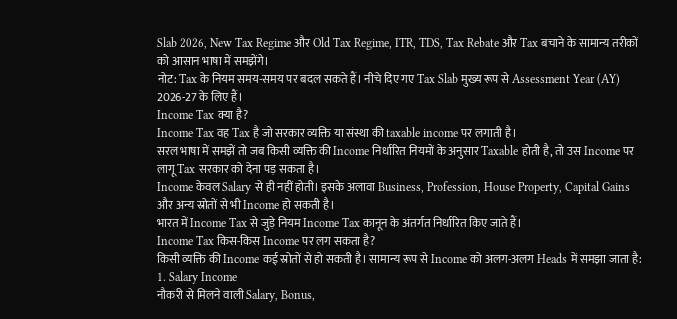Slab 2026, New Tax Regime और Old Tax Regime, ITR, TDS, Tax Rebate और Tax बचाने के सामान्य तरीकों को आसान भाषा में समझेंगे।
नोट: Tax के नियम समय-समय पर बदल सकते हैं। नीचे दिए गए Tax Slab मुख्य रूप से Assessment Year (AY) 2026-27 के लिए हैं।
Income Tax क्या है?
Income Tax वह Tax है जो सरकार व्यक्ति या संस्था की taxable income पर लगाती है।
सरल भाषा में समझें तो जब किसी व्यक्ति की Income निर्धारित नियमों के अनुसार Taxable होती है, तो उस Income पर लागू Tax सरकार को देना पड़ सकता है।
Income केवल Salary से ही नहीं होती। इसके अलावा Business, Profession, House Property, Capital Gains और अन्य स्रोतों से भी Income हो सकती है।
भारत में Income Tax से जुड़े नियम Income Tax कानून के अंतर्गत निर्धारित किए जाते हैं।
Income Tax किस-किस Income पर लग सकता है?
किसी व्यक्ति की Income कई स्रोतों से हो सकती है। सामान्य रूप से Income को अलग-अलग Heads में समझा जाता है:
1. Salary Income
नौकरी से मिलने वाली Salary, Bonus,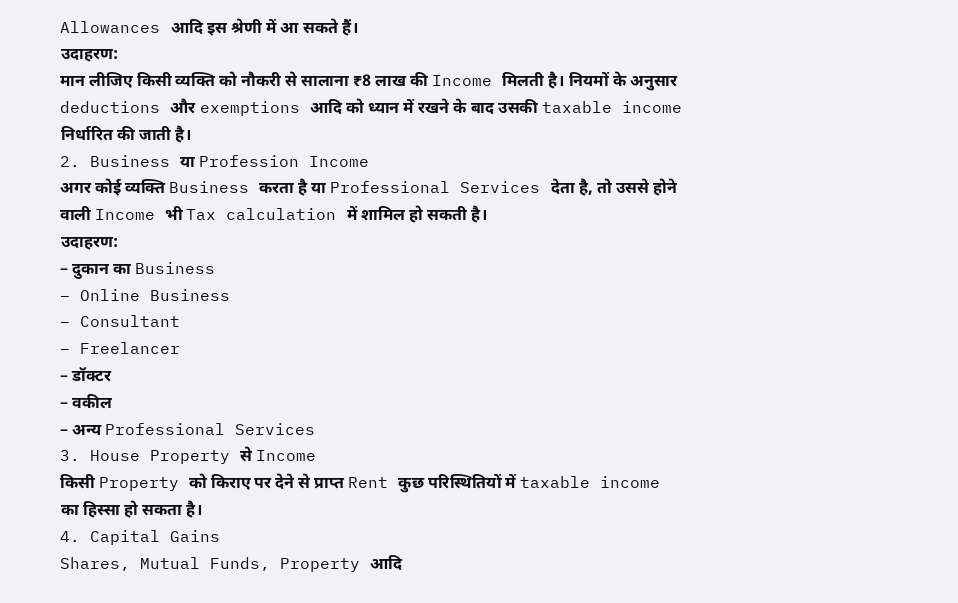Allowances आदि इस श्रेणी में आ सकते हैं।
उदाहरण:
मान लीजिए किसी व्यक्ति को नौकरी से सालाना ₹8 लाख की Income मिलती है। नियमों के अनुसार deductions और exemptions आदि को ध्यान में रखने के बाद उसकी taxable income निर्धारित की जाती है।
2. Business या Profession Income
अगर कोई व्यक्ति Business करता है या Professional Services देता है, तो उससे होने वाली Income भी Tax calculation में शामिल हो सकती है।
उदाहरण:
– दुकान का Business
– Online Business
– Consultant
– Freelancer
– डॉक्टर
– वकील
– अन्य Professional Services
3. House Property से Income
किसी Property को किराए पर देने से प्राप्त Rent कुछ परिस्थितियों में taxable income का हिस्सा हो सकता है।
4. Capital Gains
Shares, Mutual Funds, Property आदि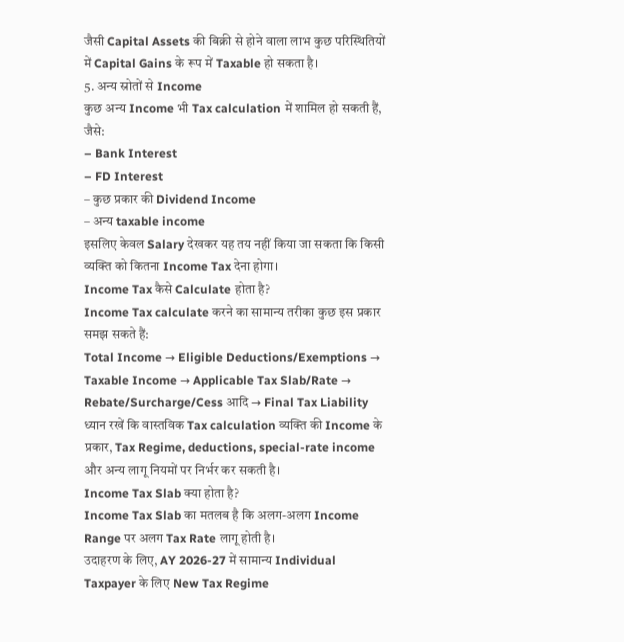जैसी Capital Assets की बिक्री से होने वाला लाभ कुछ परिस्थितियों में Capital Gains के रूप में Taxable हो सकता है।
5. अन्य स्रोतों से Income
कुछ अन्य Income भी Tax calculation में शामिल हो सकती हैं, जैसे:
– Bank Interest
– FD Interest
– कुछ प्रकार की Dividend Income
– अन्य taxable income
इसलिए केवल Salary देखकर यह तय नहीं किया जा सकता कि किसी व्यक्ति को कितना Income Tax देना होगा।
Income Tax कैसे Calculate होता है?
Income Tax calculate करने का सामान्य तरीका कुछ इस प्रकार समझ सकते हैं:
Total Income → Eligible Deductions/Exemptions → Taxable Income → Applicable Tax Slab/Rate → Rebate/Surcharge/Cess आदि → Final Tax Liability
ध्यान रखें कि वास्तविक Tax calculation व्यक्ति की Income के प्रकार, Tax Regime, deductions, special-rate income और अन्य लागू नियमों पर निर्भर कर सकती है।
Income Tax Slab क्या होता है?
Income Tax Slab का मतलब है कि अलग-अलग Income Range पर अलग Tax Rate लागू होती है।
उदाहरण के लिए, AY 2026-27 में सामान्य Individual Taxpayer के लिए New Tax Regime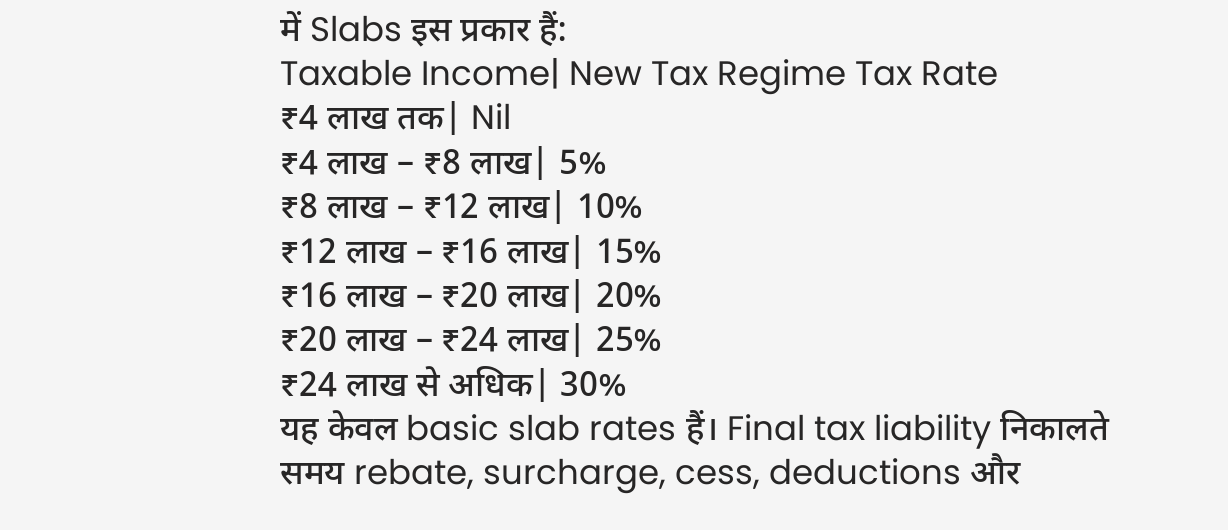में Slabs इस प्रकार हैं:
Taxable Income| New Tax Regime Tax Rate
₹4 लाख तक| Nil
₹4 लाख – ₹8 लाख| 5%
₹8 लाख – ₹12 लाख| 10%
₹12 लाख – ₹16 लाख| 15%
₹16 लाख – ₹20 लाख| 20%
₹20 लाख – ₹24 लाख| 25%
₹24 लाख से अधिक| 30%
यह केवल basic slab rates हैं। Final tax liability निकालते समय rebate, surcharge, cess, deductions और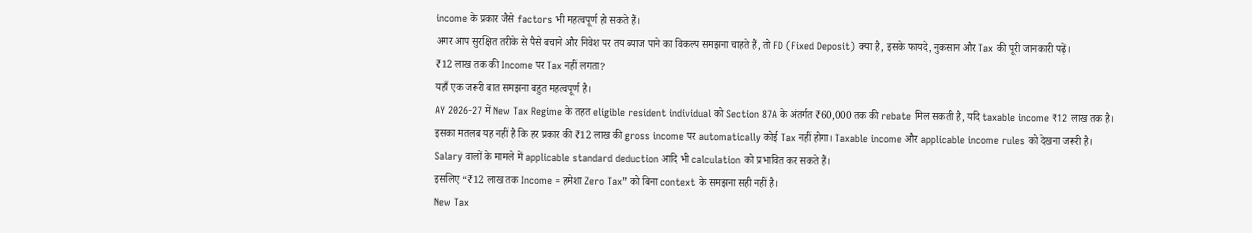income के प्रकार जैसे factors भी महत्वपूर्ण हो सकते हैं।
अगर आप सुरक्षित तरीके से पैसे बचाने और निवेश पर तय ब्याज पाने का विकल्प समझना चाहते हैं, तो FD (Fixed Deposit) क्या है, इसके फायदे, नुकसान और Tax की पूरी जानकारी पढ़ें।
₹12 लाख तक की Income पर Tax नहीं लगता?
यहाँ एक जरूरी बात समझना बहुत महत्वपूर्ण है।
AY 2026-27 में New Tax Regime के तहत eligible resident individual को Section 87A के अंतर्गत ₹60,000 तक की rebate मिल सकती है, यदि taxable income ₹12 लाख तक है।
इसका मतलब यह नहीं है कि हर प्रकार की ₹12 लाख की gross income पर automatically कोई Tax नहीं होगा। Taxable income और applicable income rules को देखना जरूरी है।
Salary वालों के मामले में applicable standard deduction आदि भी calculation को प्रभावित कर सकते हैं।
इसलिए “₹12 लाख तक Income = हमेशा Zero Tax” को बिना context के समझना सही नहीं है।
New Tax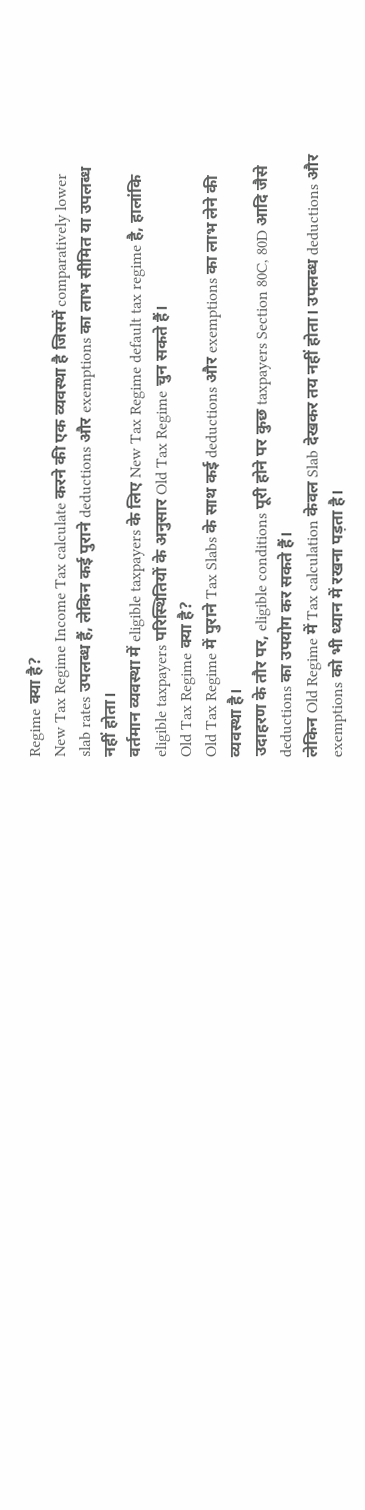Regime क्या है?
New Tax Regime Income Tax calculate करने की एक व्यवस्था है जिसमें comparatively lower slab rates उपलब्ध हैं, लेकिन कई पुराने deductions और exemptions का लाभ सीमित या उपलब्ध नहीं होता।
वर्तमान व्यवस्था में eligible taxpayers के लिए New Tax Regime default tax regime है, हालांकि eligible taxpayers परिस्थितियों के अनुसार Old Tax Regime चुन सकते हैं।
Old Tax Regime क्या है?
Old Tax Regime में पुराने Tax Slabs के साथ कई deductions और exemptions का लाभ लेने की व्यवस्था है।
उदाहरण के तौर पर, eligible conditions पूरी होने पर कुछ taxpayers Section 80C, 80D आदि जैसे deductions का उपयोग कर सकते हैं।
लेकिन Old Regime में Tax calculation केवल Slab देखकर तय नहीं होता। उपलब्ध deductions और exemptions को भी ध्यान में रखना पड़ता है।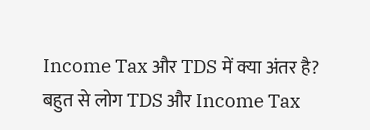Income Tax और TDS में क्या अंतर है?
बहुत से लोग TDS और Income Tax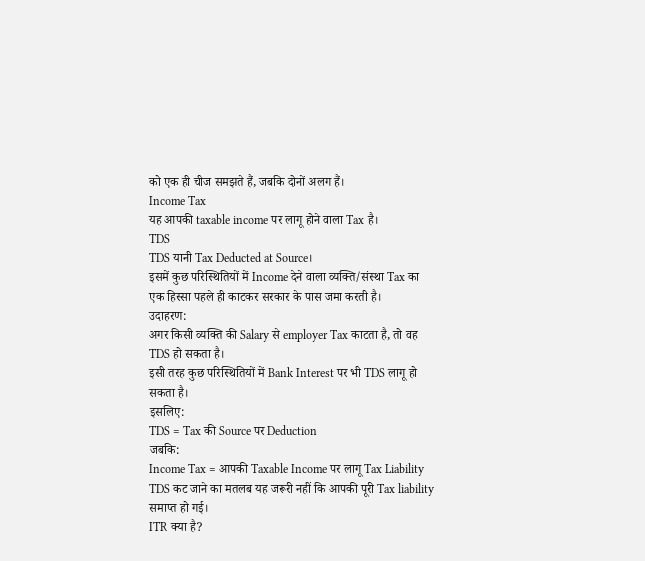को एक ही चीज समझते हैं, जबकि दोनों अलग हैं।
Income Tax
यह आपकी taxable income पर लागू होने वाला Tax है।
TDS
TDS यानी Tax Deducted at Source।
इसमें कुछ परिस्थितियों में Income देने वाला व्यक्ति/संस्था Tax का एक हिस्सा पहले ही काटकर सरकार के पास जमा करती है।
उदाहरण:
अगर किसी व्यक्ति की Salary से employer Tax काटता है, तो वह TDS हो सकता है।
इसी तरह कुछ परिस्थितियों में Bank Interest पर भी TDS लागू हो सकता है।
इसलिए:
TDS = Tax की Source पर Deduction
जबकि:
Income Tax = आपकी Taxable Income पर लागू Tax Liability
TDS कट जाने का मतलब यह जरूरी नहीं कि आपकी पूरी Tax liability समाप्त हो गई।
ITR क्या है?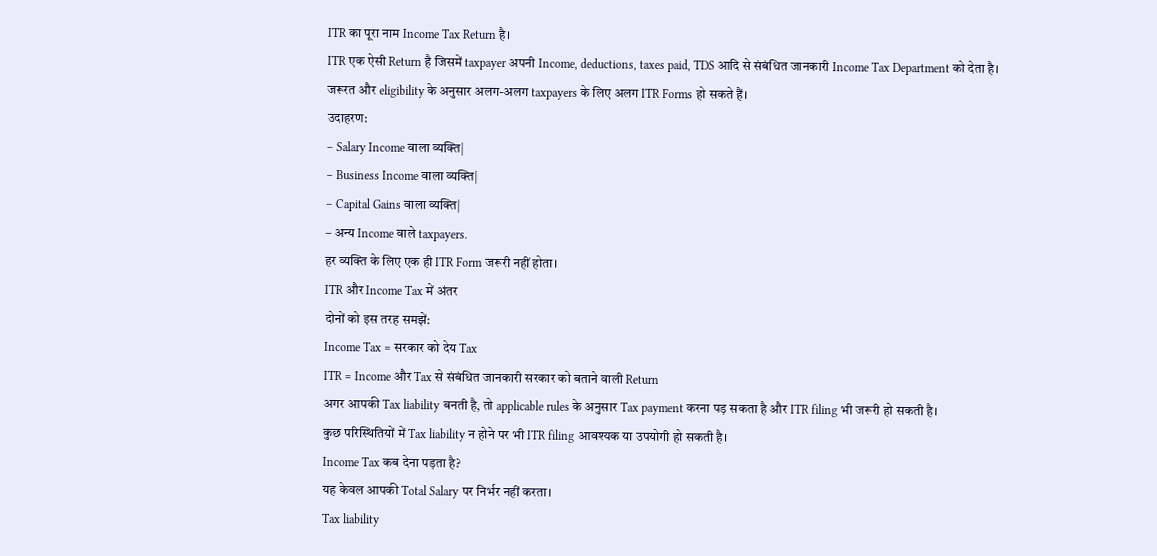ITR का पूरा नाम Income Tax Return है।
ITR एक ऐसी Return है जिसमें taxpayer अपनी Income, deductions, taxes paid, TDS आदि से संबंधित जानकारी Income Tax Department को देता है।
जरूरत और eligibility के अनुसार अलग-अलग taxpayers के लिए अलग ITR Forms हो सकते हैं।
उदाहरण:
– Salary Income वाला व्यक्ति|
– Business Income वाला व्यक्ति|
– Capital Gains वाला व्यक्ति|
– अन्य Income वाले taxpayers.
हर व्यक्ति के लिए एक ही ITR Form जरूरी नहीं होता।
ITR और Income Tax में अंतर
दोनों को इस तरह समझें:
Income Tax = सरकार को देय Tax
ITR = Income और Tax से संबंधित जानकारी सरकार को बताने वाली Return
अगर आपकी Tax liability बनती है, तो applicable rules के अनुसार Tax payment करना पड़ सकता है और ITR filing भी जरूरी हो सकती है।
कुछ परिस्थितियों में Tax liability न होने पर भी ITR filing आवश्यक या उपयोगी हो सकती है।
Income Tax कब देना पड़ता है?
यह केवल आपकी Total Salary पर निर्भर नहीं करता।
Tax liability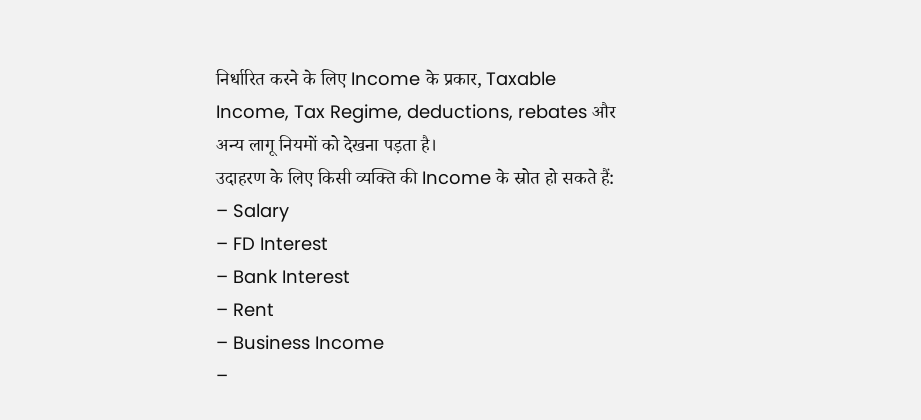निर्धारित करने के लिए Income के प्रकार, Taxable Income, Tax Regime, deductions, rebates और अन्य लागू नियमों को देखना पड़ता है।
उदाहरण के लिए किसी व्यक्ति की Income के स्रोत हो सकते हैं:
– Salary
– FD Interest
– Bank Interest
– Rent
– Business Income
–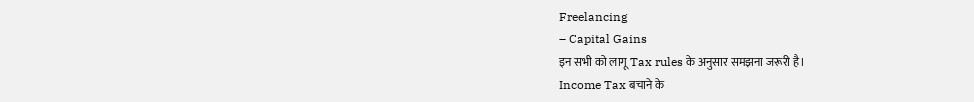Freelancing
– Capital Gains
इन सभी को लागू Tax rules के अनुसार समझना जरूरी है।
Income Tax बचाने के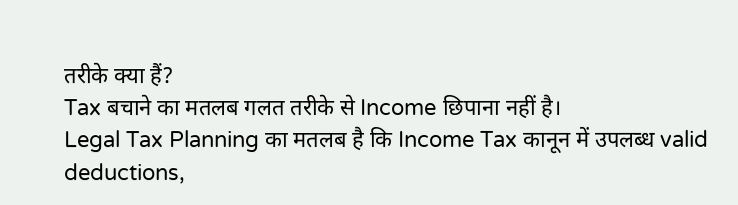तरीके क्या हैं?
Tax बचाने का मतलब गलत तरीके से Income छिपाना नहीं है।
Legal Tax Planning का मतलब है कि Income Tax कानून में उपलब्ध valid deductions,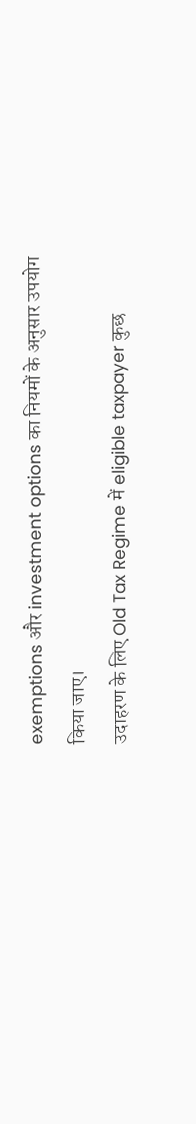exemptions और investment options का नियमों के अनुसार उपयोग किया जाए।
उदाहरण के लिए Old Tax Regime में eligible taxpayer कुछ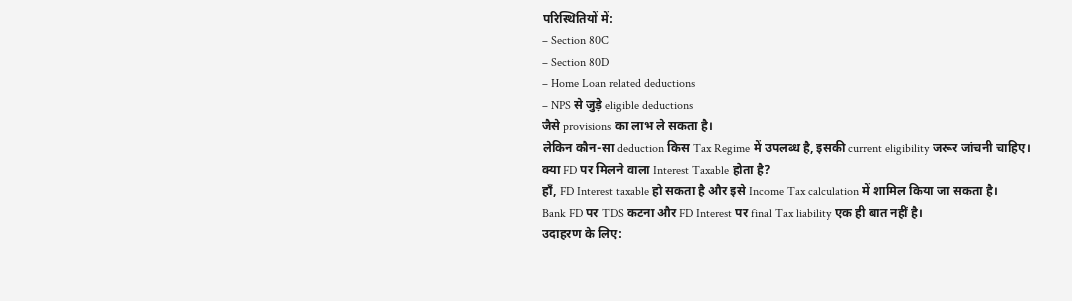परिस्थितियों में:
– Section 80C
– Section 80D
– Home Loan related deductions
– NPS से जुड़े eligible deductions
जैसे provisions का लाभ ले सकता है।
लेकिन कौन-सा deduction किस Tax Regime में उपलब्ध है, इसकी current eligibility जरूर जांचनी चाहिए।
क्या FD पर मिलने वाला Interest Taxable होता है?
हाँ, FD Interest taxable हो सकता है और इसे Income Tax calculation में शामिल किया जा सकता है।
Bank FD पर TDS कटना और FD Interest पर final Tax liability एक ही बात नहीं है।
उदाहरण के लिए: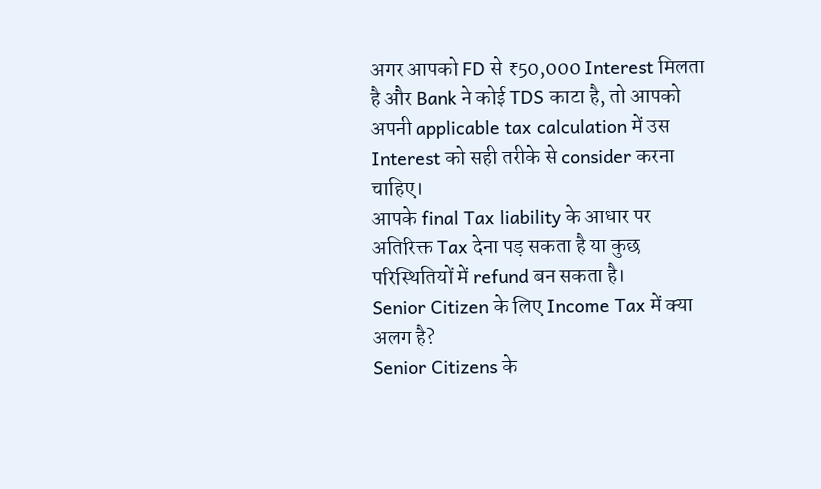अगर आपको FD से ₹50,000 Interest मिलता है और Bank ने कोई TDS काटा है, तो आपको अपनी applicable tax calculation में उस Interest को सही तरीके से consider करना चाहिए।
आपके final Tax liability के आधार पर अतिरिक्त Tax देना पड़ सकता है या कुछ परिस्थितियों में refund बन सकता है।
Senior Citizen के लिए Income Tax में क्या अलग है?
Senior Citizens के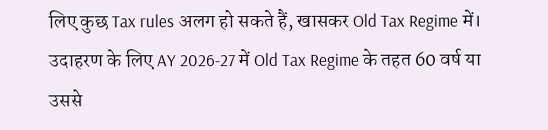लिए कुछ Tax rules अलग हो सकते हैं, खासकर Old Tax Regime में।
उदाहरण के लिए AY 2026-27 में Old Tax Regime के तहत 60 वर्ष या उससे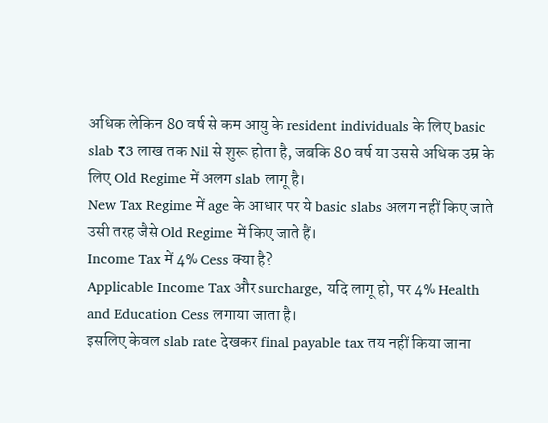अधिक लेकिन 80 वर्ष से कम आयु के resident individuals के लिए basic slab ₹3 लाख तक Nil से शुरू होता है, जबकि 80 वर्ष या उससे अधिक उम्र के लिए Old Regime में अलग slab लागू है।
New Tax Regime में age के आधार पर ये basic slabs अलग नहीं किए जाते उसी तरह जैसे Old Regime में किए जाते हैं।
Income Tax में 4% Cess क्या है?
Applicable Income Tax और surcharge, यदि लागू हो, पर 4% Health and Education Cess लगाया जाता है।
इसलिए केवल slab rate देखकर final payable tax तय नहीं किया जाना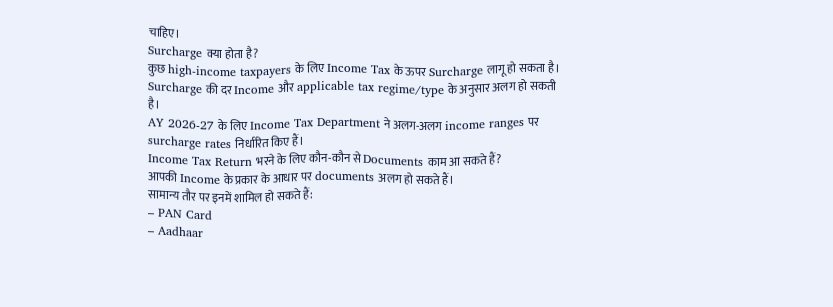चाहिए।
Surcharge क्या होता है?
कुछ high-income taxpayers के लिए Income Tax के ऊपर Surcharge लागू हो सकता है।
Surcharge की दर Income और applicable tax regime/type के अनुसार अलग हो सकती है।
AY 2026-27 के लिए Income Tax Department ने अलग-अलग income ranges पर surcharge rates निर्धारित किए हैं।
Income Tax Return भरने के लिए कौन-कौन से Documents काम आ सकते हैं?
आपकी Income के प्रकार के आधार पर documents अलग हो सकते हैं।
सामान्य तौर पर इनमें शामिल हो सकते हैं:
– PAN Card
– Aadhaar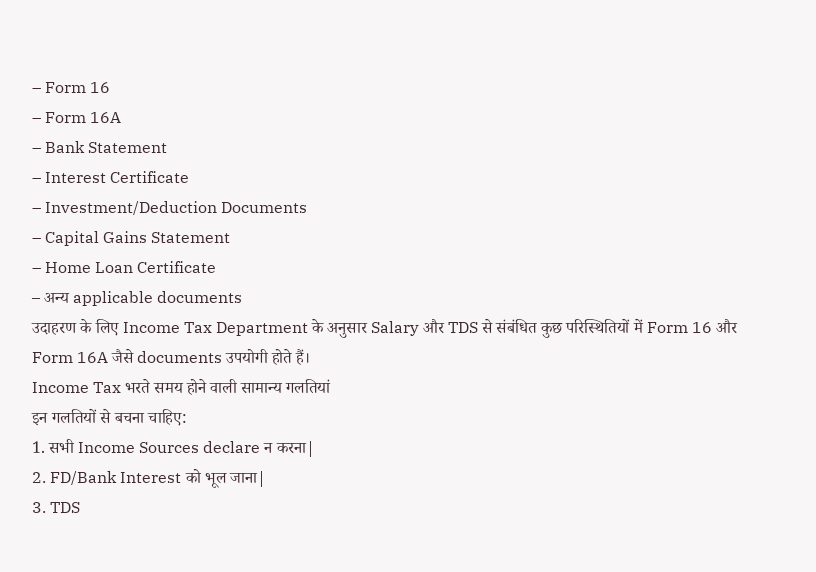– Form 16
– Form 16A
– Bank Statement
– Interest Certificate
– Investment/Deduction Documents
– Capital Gains Statement
– Home Loan Certificate
– अन्य applicable documents
उदाहरण के लिए Income Tax Department के अनुसार Salary और TDS से संबंधित कुछ परिस्थितियों में Form 16 और Form 16A जैसे documents उपयोगी होते हैं।
Income Tax भरते समय होने वाली सामान्य गलतियां
इन गलतियों से बचना चाहिए:
1. सभी Income Sources declare न करना|
2. FD/Bank Interest को भूल जाना|
3. TDS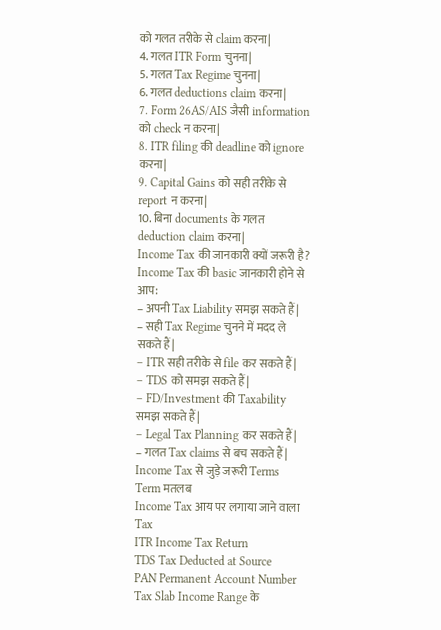को गलत तरीके से claim करना|
4. गलत ITR Form चुनना|
5. गलत Tax Regime चुनना|
6. गलत deductions claim करना|
7. Form 26AS/AIS जैसी information को check न करना|
8. ITR filing की deadline को ignore करना|
9. Capital Gains को सही तरीके से report न करना|
10. बिना documents के गलत deduction claim करना|
Income Tax की जानकारी क्यों जरूरी है?
Income Tax की basic जानकारी होने से आप:
– अपनी Tax Liability समझ सकते हैं|
– सही Tax Regime चुनने में मदद ले सकते हैं|
– ITR सही तरीके से file कर सकते हैं|
– TDS को समझ सकते हैं|
– FD/Investment की Taxability समझ सकते हैं|
– Legal Tax Planning कर सकते हैं|
– गलत Tax claims से बच सकते हैं|
Income Tax से जुड़े जरूरी Terms
Term मतलब
Income Tax आय पर लगाया जाने वाला Tax
ITR Income Tax Return
TDS Tax Deducted at Source
PAN Permanent Account Number
Tax Slab Income Range के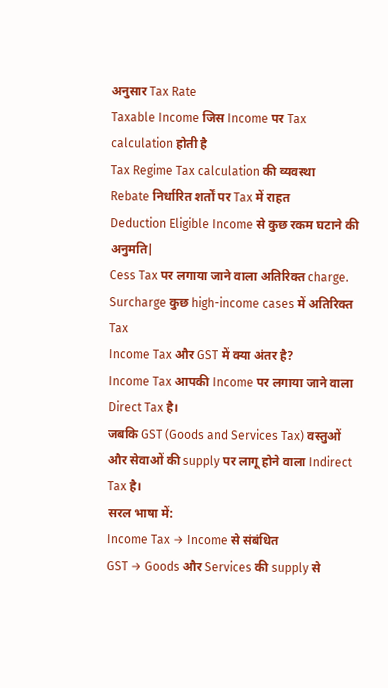अनुसार Tax Rate
Taxable Income जिस Income पर Tax calculation होती है
Tax Regime Tax calculation की व्यवस्था
Rebate निर्धारित शर्तों पर Tax में राहत
Deduction Eligible Income से कुछ रकम घटाने की अनुमति|
Cess Tax पर लगाया जाने वाला अतिरिक्त charge.
Surcharge कुछ high-income cases में अतिरिक्त Tax
Income Tax और GST में क्या अंतर है?
Income Tax आपकी Income पर लगाया जाने वाला Direct Tax है।
जबकि GST (Goods and Services Tax) वस्तुओं और सेवाओं की supply पर लागू होने वाला Indirect Tax है।
सरल भाषा में:
Income Tax → Income से संबंधित
GST → Goods और Services की supply से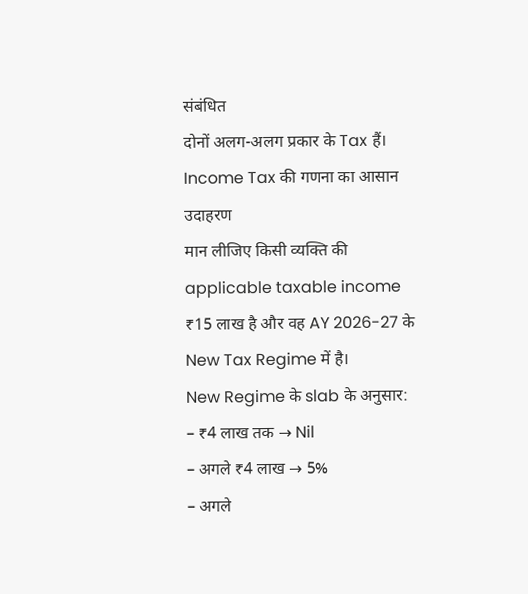संबंधित
दोनों अलग-अलग प्रकार के Tax हैं।
Income Tax की गणना का आसान उदाहरण
मान लीजिए किसी व्यक्ति की applicable taxable income ₹15 लाख है और वह AY 2026-27 के New Tax Regime में है।
New Regime के slab के अनुसार:
– ₹4 लाख तक → Nil
– अगले ₹4 लाख → 5%
– अगले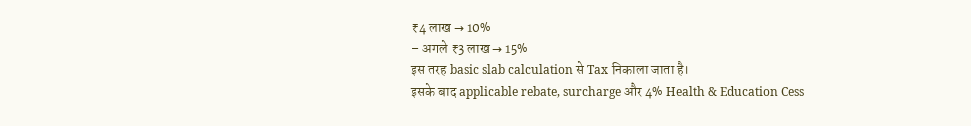₹4 लाख → 10%
– अगले ₹3 लाख → 15%
इस तरह basic slab calculation से Tax निकाला जाता है।
इसके बाद applicable rebate, surcharge और 4% Health & Education Cess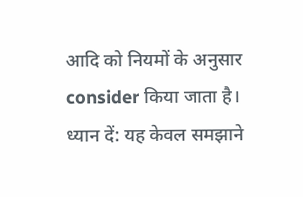आदि को नियमों के अनुसार consider किया जाता है।
ध्यान दें: यह केवल समझाने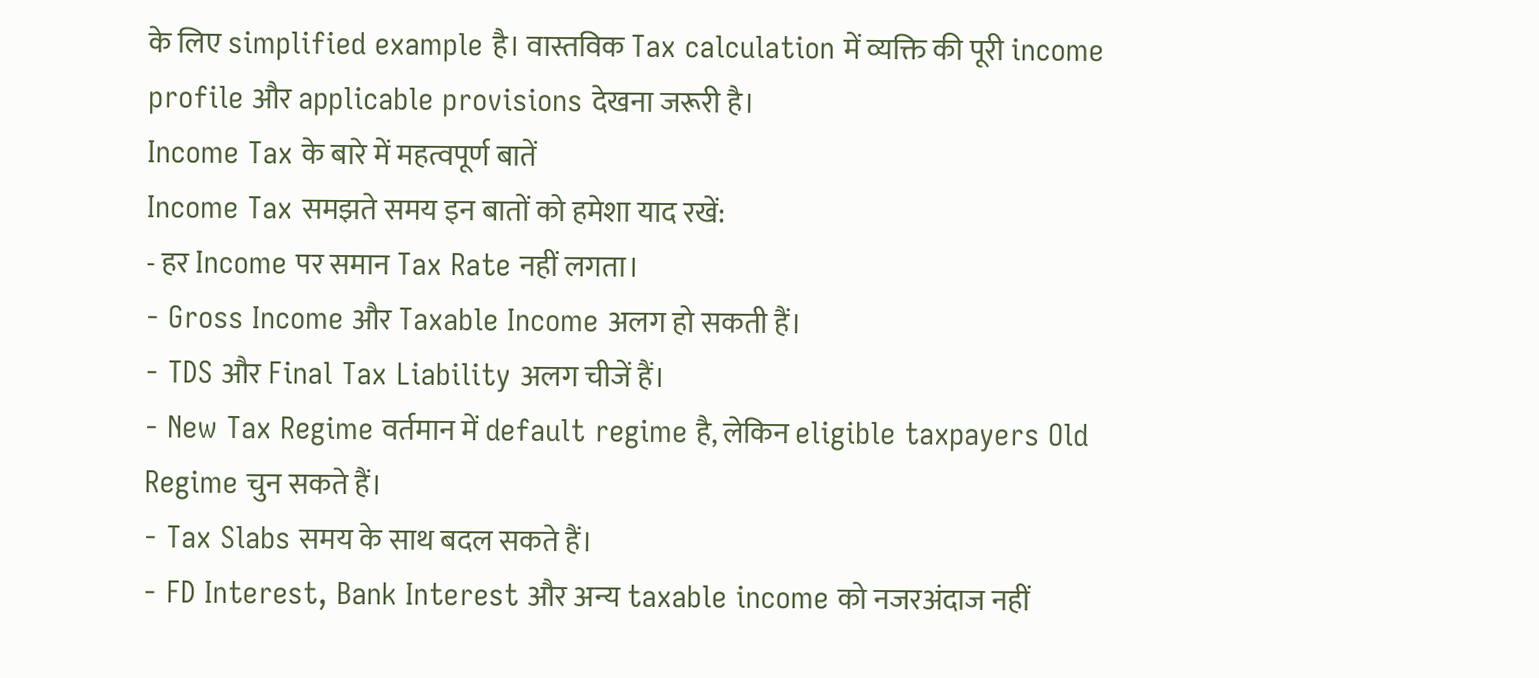के लिए simplified example है। वास्तविक Tax calculation में व्यक्ति की पूरी income profile और applicable provisions देखना जरूरी है।
Income Tax के बारे में महत्वपूर्ण बातें
Income Tax समझते समय इन बातों को हमेशा याद रखें:
- हर Income पर समान Tax Rate नहीं लगता।
- Gross Income और Taxable Income अलग हो सकती हैं।
- TDS और Final Tax Liability अलग चीजें हैं।
- New Tax Regime वर्तमान में default regime है, लेकिन eligible taxpayers Old Regime चुन सकते हैं।
- Tax Slabs समय के साथ बदल सकते हैं।
- FD Interest, Bank Interest और अन्य taxable income को नजरअंदाज नहीं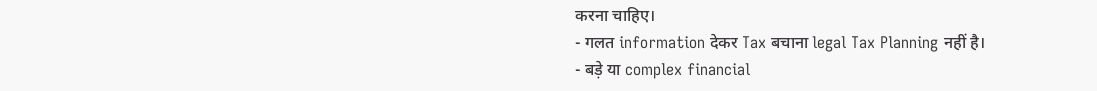करना चाहिए।
- गलत information देकर Tax बचाना legal Tax Planning नहीं है।
- बड़े या complex financial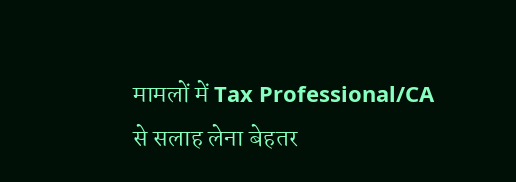मामलों में Tax Professional/CA से सलाह लेना बेहतर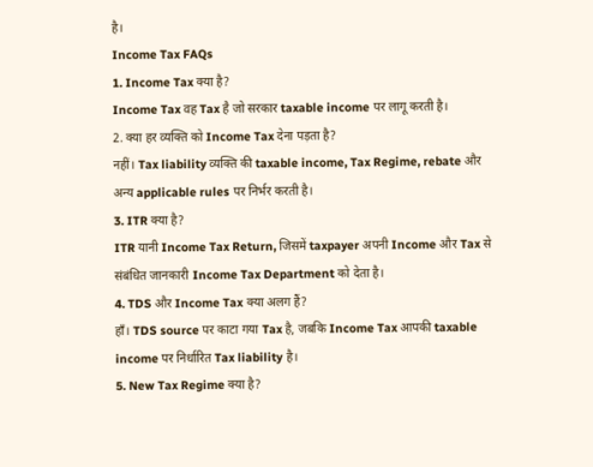है।
Income Tax FAQs
1. Income Tax क्या है?
Income Tax वह Tax है जो सरकार taxable income पर लागू करती है।
2. क्या हर व्यक्ति को Income Tax देना पड़ता है?
नहीं। Tax liability व्यक्ति की taxable income, Tax Regime, rebate और अन्य applicable rules पर निर्भर करती है।
3. ITR क्या है?
ITR यानी Income Tax Return, जिसमें taxpayer अपनी Income और Tax से संबंधित जानकारी Income Tax Department को देता है।
4. TDS और Income Tax क्या अलग हैं?
हाँ। TDS source पर काटा गया Tax है, जबकि Income Tax आपकी taxable income पर निर्धारित Tax liability है।
5. New Tax Regime क्या है?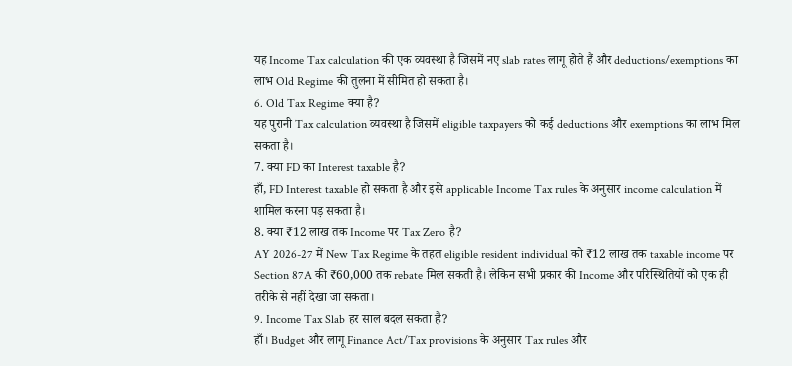यह Income Tax calculation की एक व्यवस्था है जिसमें नए slab rates लागू होते हैं और deductions/exemptions का लाभ Old Regime की तुलना में सीमित हो सकता है।
6. Old Tax Regime क्या है?
यह पुरानी Tax calculation व्यवस्था है जिसमें eligible taxpayers को कई deductions और exemptions का लाभ मिल सकता है।
7. क्या FD का Interest taxable है?
हाँ, FD Interest taxable हो सकता है और इसे applicable Income Tax rules के अनुसार income calculation में शामिल करना पड़ सकता है।
8. क्या ₹12 लाख तक Income पर Tax Zero है?
AY 2026-27 में New Tax Regime के तहत eligible resident individual को ₹12 लाख तक taxable income पर Section 87A की ₹60,000 तक rebate मिल सकती है। लेकिन सभी प्रकार की Income और परिस्थितियों को एक ही तरीके से नहीं देखा जा सकता।
9. Income Tax Slab हर साल बदल सकता है?
हाँ। Budget और लागू Finance Act/Tax provisions के अनुसार Tax rules और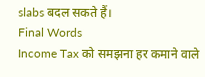slabs बदल सकते हैं।
Final Words
Income Tax को समझना हर कमाने वाले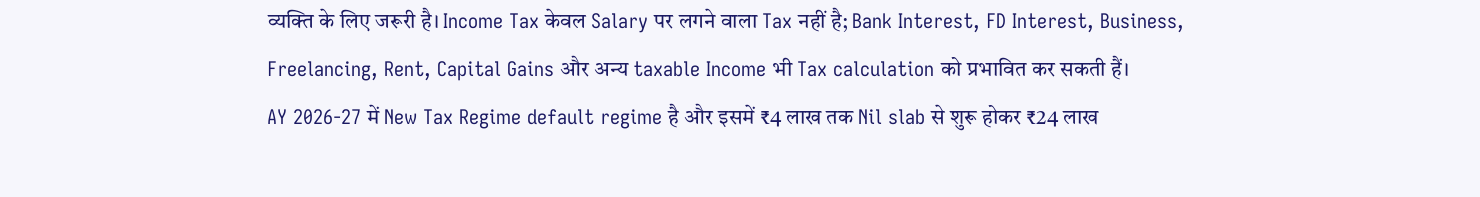व्यक्ति के लिए जरूरी है। Income Tax केवल Salary पर लगने वाला Tax नहीं है; Bank Interest, FD Interest, Business, Freelancing, Rent, Capital Gains और अन्य taxable Income भी Tax calculation को प्रभावित कर सकती हैं।
AY 2026-27 में New Tax Regime default regime है और इसमें ₹4 लाख तक Nil slab से शुरू होकर ₹24 लाख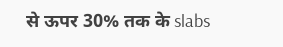से ऊपर 30% तक के slabs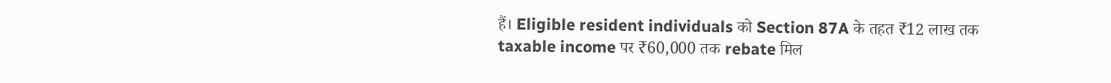हैं। Eligible resident individuals को Section 87A के तहत ₹12 लाख तक taxable income पर ₹60,000 तक rebate मिल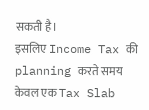सकती है।
इसलिए Income Tax की planning करते समय केवल एक Tax Slab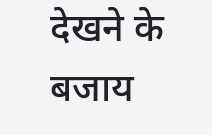देखने के बजाय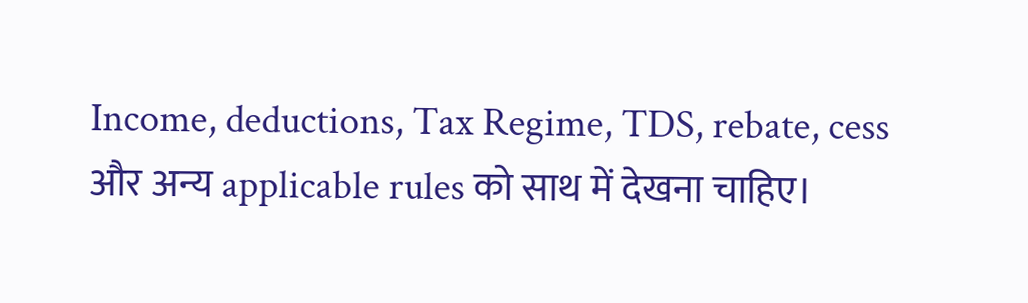Income, deductions, Tax Regime, TDS, rebate, cess और अन्य applicable rules को साथ में देखना चाहिए।